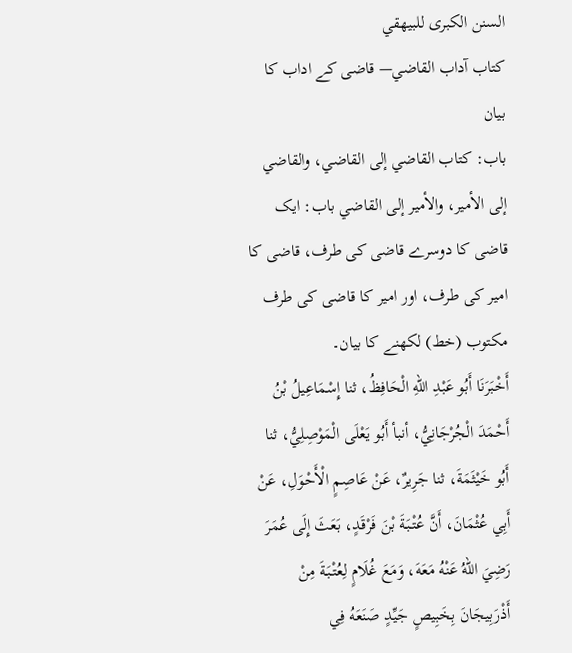السنن الكبرى للبيهقي
كتاب آداب القاضي— قاضی کے اداب کا بیان
باب: كتاب القاضي إلى القاضي، والقاضي إلى الأمير، والأمير إلى القاضي باب: ایک قاضی کا دوسرے قاضی کی طرف، قاضی کا امیر کی طرف، اور امیر کا قاضی کی طرف مکتوب (خط) لکھنے کا بیان۔
أَخْبَرَنَا أَبُو عَبْدِ اللهِ الْحَافِظُ، ثنا إِسْمَاعِيلُ بْنُ أَحْمَدَ الْجُرْجَانِيُّ، أنبأ أَبُو يَعْلَى الْمَوْصِلِيُّ، ثنا أَبُو خَيْثَمَةَ، ثنا جَرِيرٌ، عَنْ عَاصِمٍ الْأَحْوَلِ، عَنْ أَبِي عُثْمَانَ، أَنَّ عُتْبَةَ بْنَ فَرْقَدٍ، بَعَثَ إِلَى عُمَرَ رَضِيَ اللهُ عَنْهُ مَعَهَ، وَمَعَ غُلَامٍ لِعُتْبَةَ مِنْ أَذْرَبِيجَانَ بِخَبِيصٍ جَيِّدٍ صَنَعَهُ فِي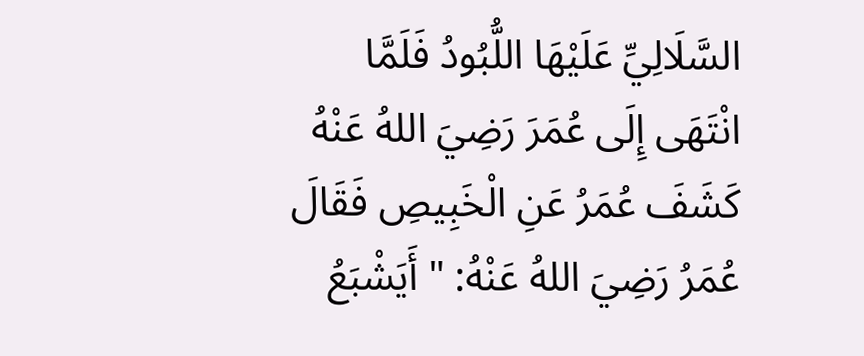السَّلَالِيِّ عَلَيْهَا اللُّبُودُ فَلَمَّا انْتَهَى إِلَى عُمَرَ رَضِيَ اللهُ عَنْهُ كَشَفَ عُمَرُ عَنِ الْخَبِيصِ فَقَالَ عُمَرُ رَضِيَ اللهُ عَنْهُ: " أَيَشْبَعُ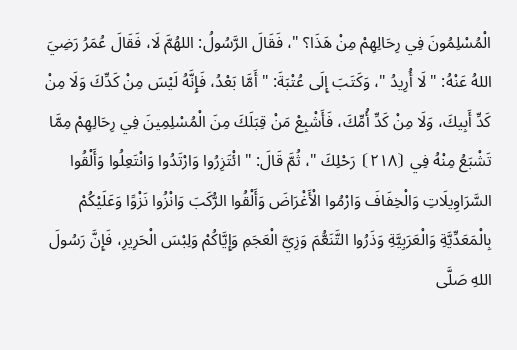الْمُسْلِمُونَ فِي رِحَالِهِمْ مِنْ هَذَا؟ "، فَقَالَ الرَّسُولُ: اللهُمَّ لَا، فَقَالَ عُمَرُ رَضِيَ اللهُ عَنْهُ: " لَا أُرِيدُ "، وَكَتَبَ إِلَى عُتْبَةَ: " أَمَّا بَعْدُ، فَإِنَّهُ لَيْسَ مِنْ كَدِّكَ وَلَا مِنْ كَدِّ أَبِيكَ، وَلَا مِنْ كَدِّ أُمِّكَ، فَأَشْبِعْ مَنْ قِبَلَكَ مِنَ الْمُسْلِمِينَ فِي رِحَالِهِمْ مِمَّا تَشْبَعُ مِنْهُ فِي ⦗٢١٨⦘ رَحْلِكَ "، ثُمَّ قَالَ: " ائْتَزِرُوا وَارْتَدُوا وَانْتَعِلُوا وَأَلْقُوا السَّرَاوِيلَاتِ وَالْخِفَافَ وَارْمُوا الْأَغْرَاضَ وَأَلْقُوا الرُّكَبَ وَانْزُوا نَزْوًا وَعَلَيْكُمْ بِالْمَعَدِّيَّةِ وَالْعَرَبِيَّةِ وَذَرُوا التَّنَعُّمَ وَزِيَّ الْعَجَمِ وَإِيَّاكُمْ وَلِبْسَ الْحَرِيرِ، فَإِنَّ رَسُولَ اللهِ صَلَّى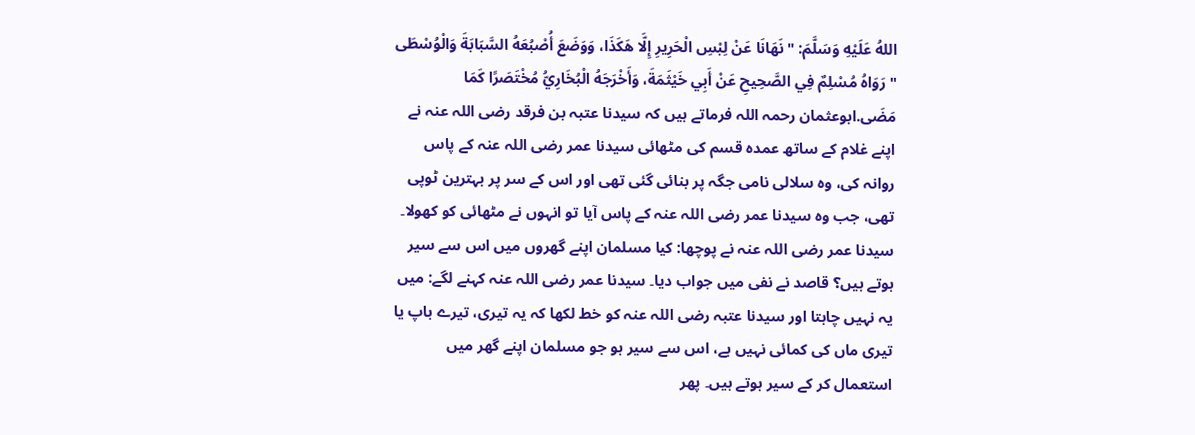اللهُ عَلَيْهِ وَسَلَّمَ: " نَهَانَا عَنْ لِبْسِ الْحَرِيرِ إِلَّا هَكَذَا، وَوَضَعَ أُصْبُعَهُ السَّبَابَةَ وَالْوُسْطَى " رَوَاهُ مُسْلِمٌ فِي الصَّحِيحِ عَنْ أَبِي خَيْثَمَةَ، وَأَخْرَجَهُ الْبُخَارِيُّ مُخْتَصَرًا كَمَا مَضَى.ابوعثمان رحمہ اللہ فرماتے ہیں کہ سیدنا عتبہ بن فرقد رضی اللہ عنہ نے اپنے غلام کے ساتھ عمدہ قسم کی مٹھائی سیدنا عمر رضی اللہ عنہ کے پاس روانہ کی، وہ سلالی نامی جگہ پر بنائی گئی تھی اور اس کے سر پر بہترین ٹوپی تھی، جب وہ سیدنا عمر رضی اللہ عنہ کے پاس آیا تو انہوں نے مٹھائی کو کھولا۔ سیدنا عمر رضی اللہ عنہ نے پوچھا: کیا مسلمان اپنے گھروں میں اس سے سیر ہوتے ہیں؟ قاصد نے نفی میں جواب دیا۔ سیدنا عمر رضی اللہ عنہ کہنے لگے: میں یہ نہیں چاہتا اور سیدنا عتبہ رضی اللہ عنہ کو خط لکھا کہ یہ تیری، تیرے باپ یا تیری ماں کی کمائی نہیں ہے، اس سے سیر ہو جو مسلمان اپنے گھر میں استعمال کر کے سیر ہوتے ہیں۔ پھر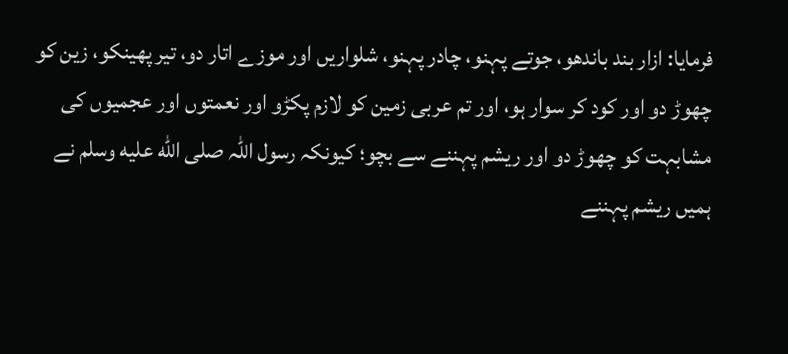فرمایا: ازار بند باندھو، جوتے پہنو، چادر پہنو، شلواریں اور موزے اتار دو، تیر پھینکو، زین کو چھوڑ دو اور کود کر سوار ہو، اور تم عربی زمین کو لازم پکڑو اور نعمتوں اور عجمیوں کی مشابہت کو چھوڑ دو اور ریشم پہننے سے بچو؛ کیونکہ رسول اللہ صلى الله عليه وسلم نے ہمیں ریشم پہننے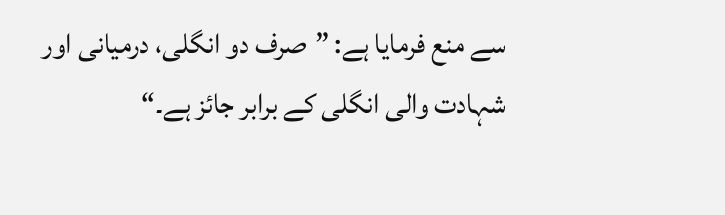سے منع فرمایا ہے: ”صرف دو انگلی، درمیانی اور شہادت والی انگلی کے برابر جائز ہے۔“